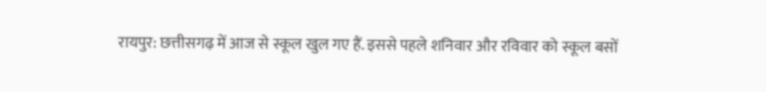रायपुर: छत्तीसगढ़ में आज से स्कूल खुल गए हैं. इससे पहले शनिवार और रविवार को स्कूल बसों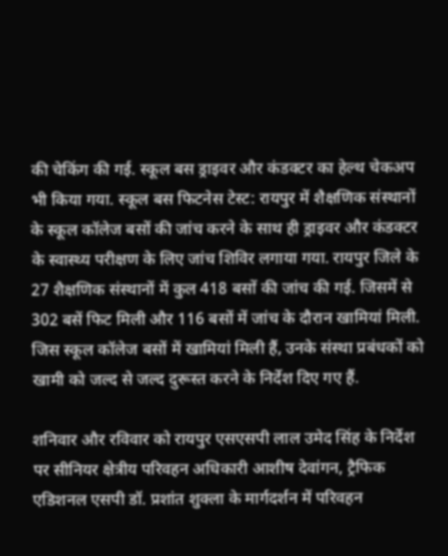की चेकिंग की गई. स्कूल बस ड्राइवर और कंडक्टर का हेल्थ चेकअप भी किया गया. स्कूल बस फिटनेस टेस्ट: रायपुर में शैक्षणिक संस्थानों के स्कूल कॉलेज बसों की जांच करने के साथ ही ड्राइवर और कंडक्टर के स्वास्थ्य परीक्षण के लिए जांच शिविर लगाया गया. रायपुर जिले के 27 शैक्षणिक संस्थानों में कुल 418 बसों की जांच की गई. जिसमें से 302 बसें फिट मिली और 116 बसों में जांच के दौरान खामियां मिली. जिस स्कूल कॉलेज बसों में खामियां मिली हैं, उनके संस्था प्रबंधकों को खामी को जल्द से जल्द दुरूस्त करने के निर्देश दिए गए हैं.

शनिवार और रविवार को रायपुर एसएसपी लाल उमेद सिंह के निर्देश पर सीनियर क्षेत्रीय परिवहन अधिकारी आशीष देवांगन, ट्रैफिक एडिशनल एसपी डॉ. प्रशांत शुक्ला के मार्गदर्शन में परिवहन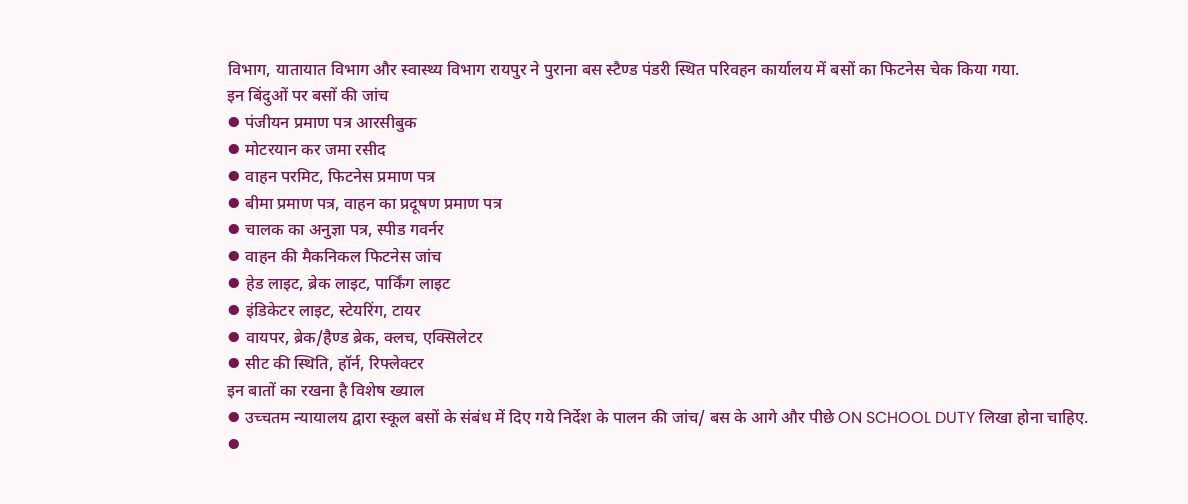विभाग, यातायात विभाग और स्वास्थ्य विभाग रायपुर ने पुराना बस स्टैण्ड पंडरी स्थित परिवहन कार्यालय में बसों का फिटनेस चेक किया गया.
इन बिंदुओं पर बसों की जांच
⦁ पंजीयन प्रमाण पत्र आरसीबुक
⦁ मोटरयान कर जमा रसीद
⦁ वाहन परमिट, फिटनेस प्रमाण पत्र
⦁ बीमा प्रमाण पत्र, वाहन का प्रदूषण प्रमाण पत्र
⦁ चालक का अनुज्ञा पत्र, स्पीड गवर्नर
⦁ वाहन की मैकनिकल फिटनेस जांच
⦁ हेड लाइट, ब्रेक लाइट, पार्किंग लाइट
⦁ इंडिकेटर लाइट, स्टेयरिंग, टायर
⦁ वायपर, ब्रेक/हैण्ड ब्रेक, क्लच, एक्सिलेटर
⦁ सीट की स्थिति, हॉर्न, रिफ्लेक्टर
इन बातों का रखना है विशेष ख्याल
⦁ उच्चतम न्यायालय द्वारा स्कूल बसों के संबंध में दिए गये निर्देश के पालन की जांच/ बस के आगे और पीछे ON SCHOOL DUTY लिखा होना चाहिए.
⦁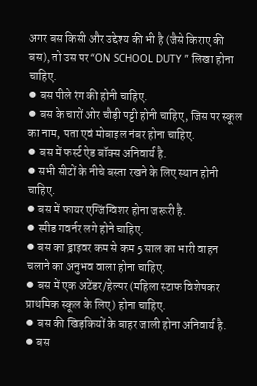अगर बस किसी और उद्देश्य की भी है (जैसे किराए की बस), तो उस पर “ON SCHOOL DUTY ” लिखा होना चाहिए.
⦁ बस पीले रंग की होनी चाहिए.
⦁ बस के चारों ओर चौड़ी पट्टी होनी चाहिए, जिस पर स्कूल का नाम, पता एवं मोबाइल नंबर होना चाहिए.
⦁ बस में फर्स्ट ऐड बॉक्स अनिवार्य है.
⦁ सभी सीटों के नीचे बस्ता रखने के लिए स्थान होनी चाहिए.
⦁ बस में फायर एग्जिंग्विशर होना जरूरी है.
⦁ स्पीड गवर्नर लगे होने चाहिए.
⦁ बस का ड्राइवर कम से कम 5 साल का भारी वाहन चलाने का अनुभव वाला होना चाहिए.
⦁ बस में एक अटेंडर/हेल्पर (महिला स्टाफ विशेषकर प्राथमिक स्कूल के लिए) होना चाहिए.
⦁ बस की खिड़कियों के बाहर जाली होना अनिवार्य है.
⦁ बस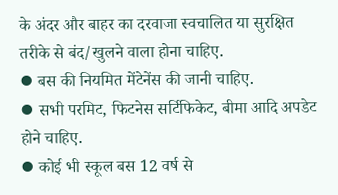के अंदर और बाहर का दरवाजा स्वचालित या सुरक्षित तरीके से बंद/खुलने वाला होना चाहिए.
⦁ बस की नियमित मेंटेनेंस की जानी चाहिए.
⦁ सभी परमिट, फिटनेस सर्टिफिकेट, बीमा आदि अपडेट होने चाहिए.
⦁ कोई भी स्कूल बस 12 वर्ष से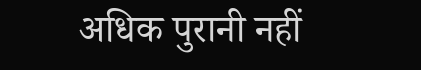अधिक पुरानी नहीं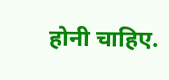होनी चाहिए.